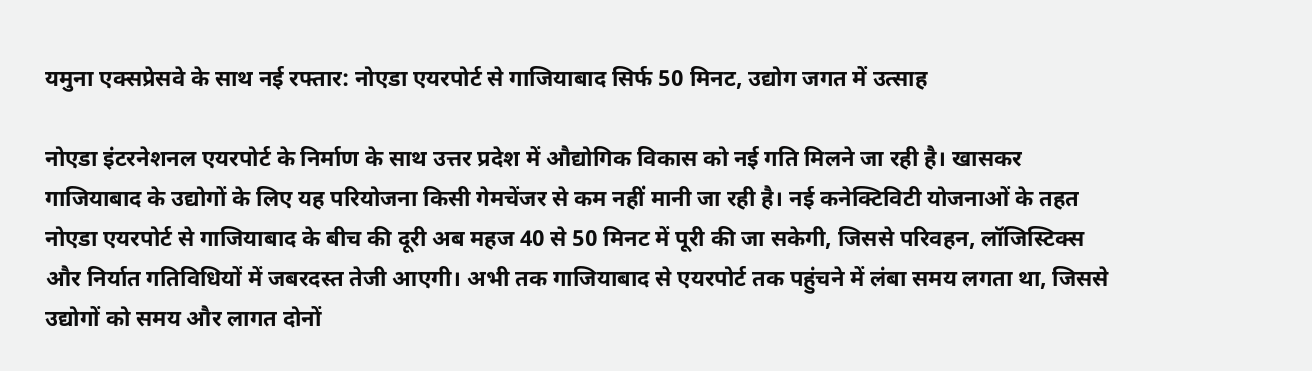यमुना एक्सप्रेसवे के साथ नई रफ्तार: नोएडा एयरपोर्ट से गाजियाबाद सिर्फ 50 मिनट, उद्योग जगत में उत्साह

नोएडा इंटरनेशनल एयरपोर्ट के निर्माण के साथ उत्तर प्रदेश में औद्योगिक विकास को नई गति मिलने जा रही है। खासकर गाजियाबाद के उद्योगों के लिए यह परियोजना किसी गेमचेंजर से कम नहीं मानी जा रही है। नई कनेक्टिविटी योजनाओं के तहत नोएडा एयरपोर्ट से गाजियाबाद के बीच की दूरी अब महज 40 से 50 मिनट में पूरी की जा सकेगी, जिससे परिवहन, लॉजिस्टिक्स और निर्यात गतिविधियों में जबरदस्त तेजी आएगी। अभी तक गाजियाबाद से एयरपोर्ट तक पहुंचने में लंबा समय लगता था, जिससे उद्योगों को समय और लागत दोनों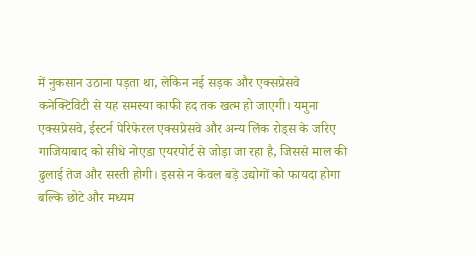में नुकसान उठाना पड़ता था, लेकिन नई सड़क और एक्सप्रेसवे कनेक्टिविटी से यह समस्या काफी हद तक खत्म हो जाएगी। यमुना एक्सप्रेसवे, ईस्टर्न पेरिफेरल एक्सप्रेसवे और अन्य लिंक रोड्स के जरिए गाजियाबाद को सीधे नोएडा एयरपोर्ट से जोड़ा जा रहा है, जिससे माल की ढुलाई तेज और सस्ती होगी। इससे न केवल बड़े उद्योगों को फायदा होगा बल्कि छोटे और मध्यम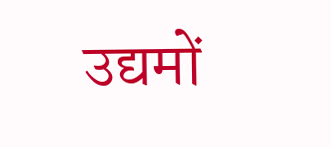उद्यमों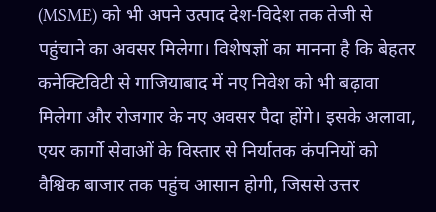(MSME) को भी अपने उत्पाद देश-विदेश तक तेजी से पहुंचाने का अवसर मिलेगा। विशेषज्ञों का मानना है कि बेहतर कनेक्टिविटी से गाजियाबाद में नए निवेश को भी बढ़ावा मिलेगा और रोजगार के नए अवसर पैदा होंगे। इसके अलावा, एयर कार्गो सेवाओं के विस्तार से निर्यातक कंपनियों को वैश्विक बाजार तक पहुंच आसान होगी, जिससे उत्तर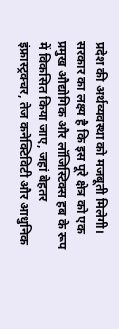प्रदेश की अर्थव्यवस्था को मजबूती मिलेगी। सरकार का लक्ष्य है कि इस पूरे क्षेत्र को एक प्रमुख औद्योगिक और लॉजिस्टिक्स हब के रूप में विकसित किया जाए, जहां बेहतर इंफ्रास्ट्रक्चर, तेज कनेक्टिविटी और आधुनिक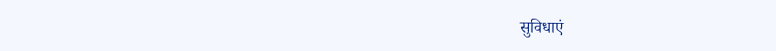सुविधाएं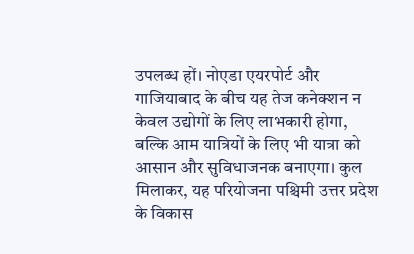उपलब्ध हों। नोएडा एयरपोर्ट और गाजियाबाद के बीच यह तेज कनेक्शन न केवल उद्योगों के लिए लाभकारी होगा, बल्कि आम यात्रियों के लिए भी यात्रा को आसान और सुविधाजनक बनाएगा। कुल मिलाकर, यह परियोजना पश्चिमी उत्तर प्रदेश के विकास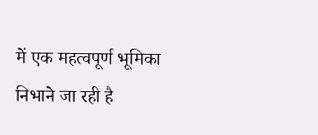में एक महत्वपूर्ण भूमिका निभाने जा रही है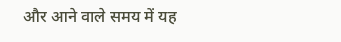और आने वाले समय में यह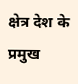क्षेत्र देश के प्रमुख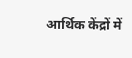आर्थिक केंद्रों में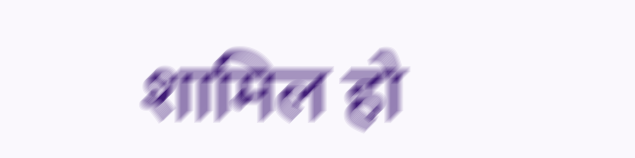शामिल हो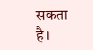सकता है।